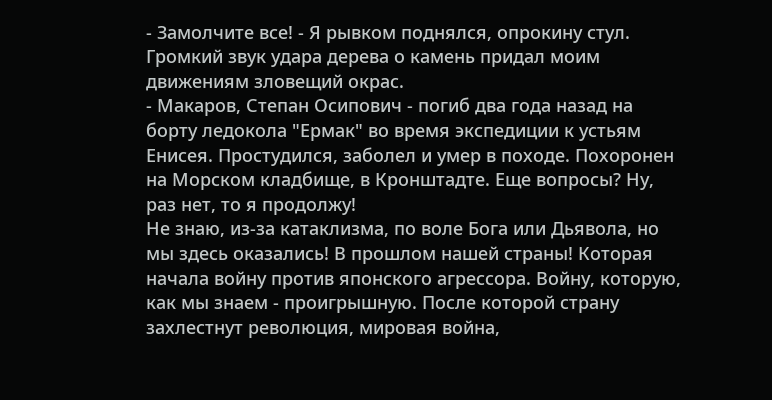- Замолчите все! - Я рывком поднялся, опрокину стул. Громкий звук удара дерева о камень придал моим движениям зловещий окрас.
- Макаров, Степан Осипович - погиб два года назад на борту ледокола "Ермак" во время экспедиции к устьям Енисея. Простудился, заболел и умер в походе. Похоронен на Морском кладбище, в Кронштадте. Еще вопросы? Ну, раз нет, то я продолжу!
Не знаю, из-за катаклизма, по воле Бога или Дьявола, но мы здесь оказались! В прошлом нашей страны! Которая начала войну против японского агрессора. Войну, которую, как мы знаем - проигрышную. После которой страну захлестнут революция, мировая война,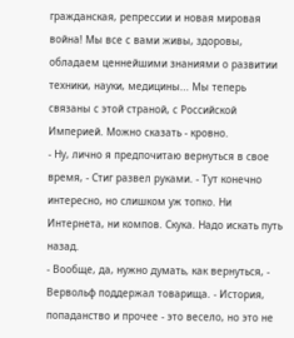гражданская, репрессии и новая мировая война! Мы все с вами живы, здоровы, обладаем ценнейшими знаниями о развитии техники, науки, медицины... Мы теперь связаны с этой страной, с Российской Империей. Можно сказать - кровно.
- Ну, лично я предпочитаю вернуться в свое время, - Стиг развел руками. - Тут конечно интересно, но слишком уж топко. Ни Интернета, ни компов. Скука. Надо искать путь назад.
- Вообще, да, нужно думать, как вернуться, - Вервольф поддержал товарища. - История, попаданство и прочее - это весело, но это не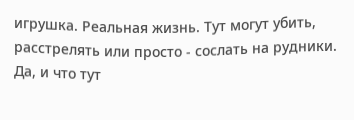игрушка. Реальная жизнь. Тут могут убить, расстрелять или просто - сослать на рудники. Да, и что тут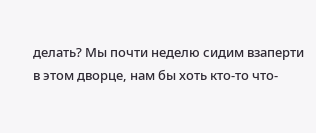делать? Мы почти неделю сидим взаперти в этом дворце, нам бы хоть кто-то что-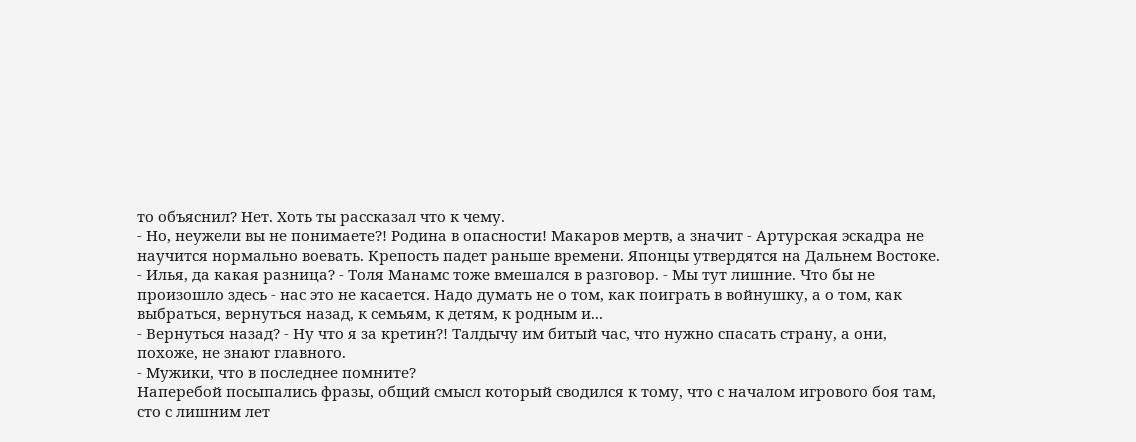то объяснил? Нет. Хоть ты рассказал что к чему.
- Но, неужели вы не понимаете?! Родина в опасности! Макаров мертв, а значит - Артурская эскадра не научится нормально воевать. Крепость падет раньше времени. Японцы утвердятся на Дальнем Востоке.
- Илья, да какая разница? - Толя Манамс тоже вмешался в разговор. - Мы тут лишние. Что бы не произошло здесь - нас это не касается. Надо думать не о том, как поиграть в войнушку, а о том, как выбраться, вернуться назад, к семьям, к детям, к родным и...
- Вернуться назад? - Ну что я за кретин?! Талдычу им битый час, что нужно спасать страну, а они, похоже, не знают главного.
- Мужики, что в последнее помните?
Наперебой посыпались фразы, общий смысл который сводился к тому, что с началом игрового боя там, сто с лишним лет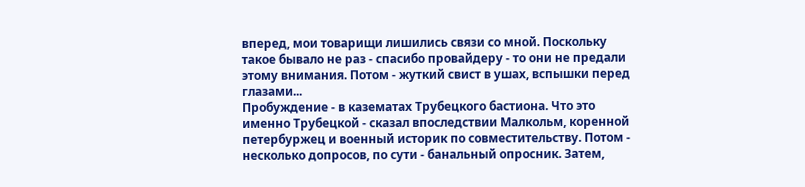вперед, мои товарищи лишились связи со мной. Поскольку такое бывало не раз - спасибо провайдеру - то они не предали этому внимания. Потом - жуткий свист в ушах, вспышки перед глазами...
Пробуждение - в казематах Трубецкого бастиона. Что это именно Трубецкой - сказал впоследствии Малкольм, коренной петербуржец и военный историк по совместительству. Потом - несколько допросов, по сути - банальный опросник. Затем,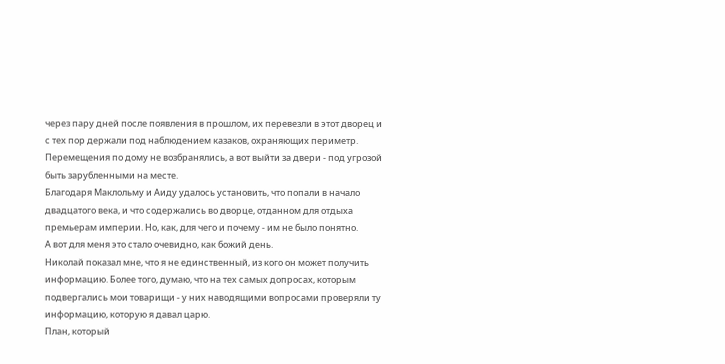через пару дней после появления в прошлом, их перевезли в этот дворец и с тех пор держали под наблюдением казаков, охраняющих периметр. Перемещения по дому не возбранялись, а вот выйти за двери - под угрозой быть зарубленными на месте.
Благодаря Маклольму и Аиду удалось установить, что попали в начало двадцатого века, и что содержались во дворце, отданном для отдыха премьерам империи. Но, как, для чего и почему - им не было понятно.
А вот для меня это стало очевидно, как божий день.
Николай показал мне, что я не единственный, из кого он может получить информацию. Более того, думаю, что на тех самых допросах, которым подвергались мои товарищи - у них наводящими вопросами проверяли ту информацию, которую я давал царю.
План, который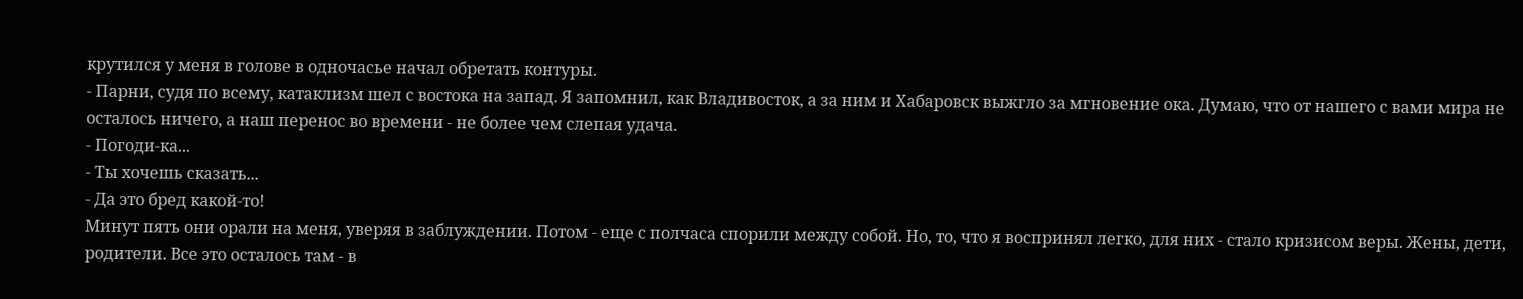крутился у меня в голове в одночасье начал обретать контуры.
- Парни, судя по всему, катаклизм шел с востока на запад. Я запомнил, как Владивосток, а за ним и Хабаровск выжгло за мгновение ока. Думаю, что от нашего с вами мира не осталось ничего, а наш перенос во времени - не более чем слепая удача.
- Погоди-ка...
- Ты хочешь сказать...
- Да это бред какой-то!
Минут пять они орали на меня, уверяя в заблуждении. Потом - еще с полчаса спорили между собой. Но, то, что я воспринял легко, для них - стало кризисом веры. Жены, дети, родители. Все это осталось там - в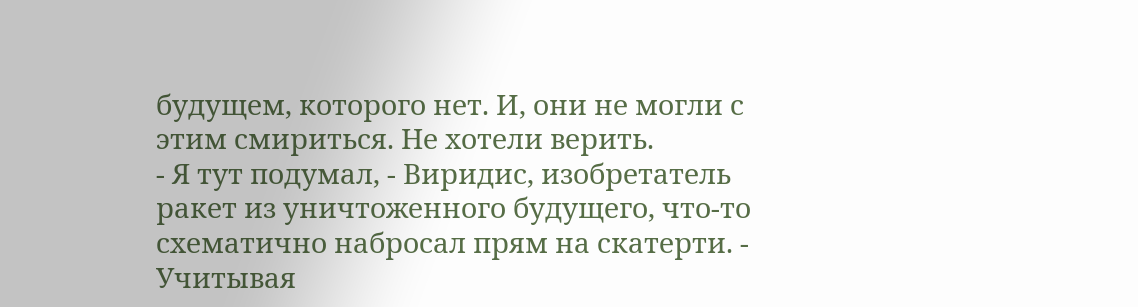будущем, которого нет. И, они не могли с этим смириться. Не хотели верить.
- Я тут подумал, - Виридис, изобретатель ракет из уничтоженного будущего, что-то схематично набросал прям на скатерти. - Учитывая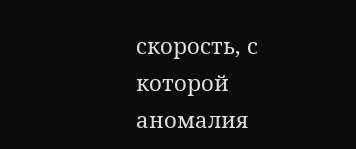скорость, с которой аномалия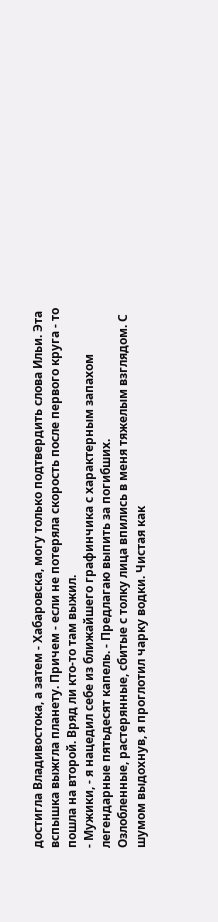достигла Владивостока, а затем - Хабаровска, могу только подтвердить слова Ильи. Эта вспышка выжгла планету. Причем - если не потеряла скорость после первого круга - то пошла на второй. Вряд ли кто-то там выжил.
- Мужики, - я нацедил себе из ближайшего графинчика с характерным запахом легендарные пятьдесят капель. - Предлагаю выпить за погибших.
Озлобленные, растерянные, сбитые с толку лица впились в меня тяжелым взглядом. С шумом выдохнув, я проглотил чарку водки. Чистая как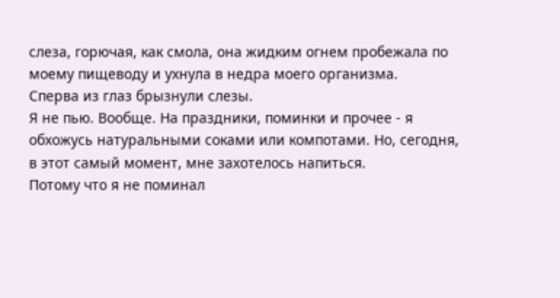слеза, горючая, как смола, она жидким огнем пробежала по моему пищеводу и ухнула в недра моего организма.
Сперва из глаз брызнули слезы.
Я не пью. Вообще. На праздники, поминки и прочее - я обхожусь натуральными соками или компотами. Но, сегодня, в этот самый момент, мне захотелось напиться.
Потому что я не поминал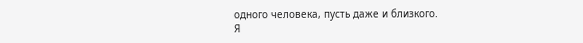одного человека, пусть даже и близкого.
Я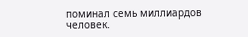поминал семь миллиардов человек.